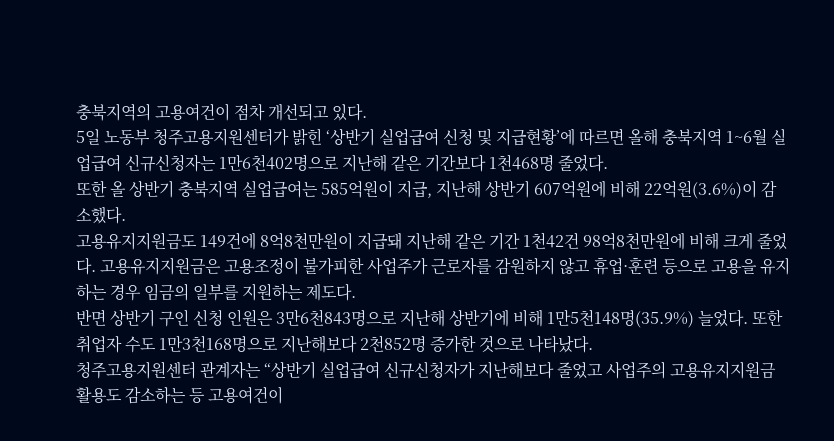충북지역의 고용여건이 점차 개선되고 있다.
5일 노동부 청주고용지원센터가 밝힌 ‘상반기 실업급여 신청 및 지급현황’에 따르면 올해 충북지역 1~6월 실업급여 신규신청자는 1만6천402명으로 지난해 같은 기간보다 1천468명 줄었다.
또한 올 상반기 충북지역 실업급여는 585억원이 지급, 지난해 상반기 607억원에 비해 22억원(3.6%)이 감소했다.
고용유지지원금도 149건에 8억8천만원이 지급돼 지난해 같은 기간 1천42건 98억8천만원에 비해 크게 줄었다. 고용유지지원금은 고용조정이 불가피한 사업주가 근로자를 감원하지 않고 휴업·훈련 등으로 고용을 유지하는 경우 임금의 일부를 지원하는 제도다.
반면 상반기 구인 신청 인원은 3만6천843명으로 지난해 상반기에 비해 1만5천148명(35.9%) 늘었다. 또한 취업자 수도 1만3천168명으로 지난해보다 2천852명 증가한 것으로 나타났다.
청주고용지원센터 관계자는 “상반기 실업급여 신규신청자가 지난해보다 줄었고 사업주의 고용유지지원금 활용도 감소하는 등 고용여건이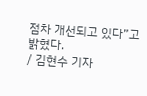점차 개선되고 있다”고 밝혔다.
/ 김현수 기자